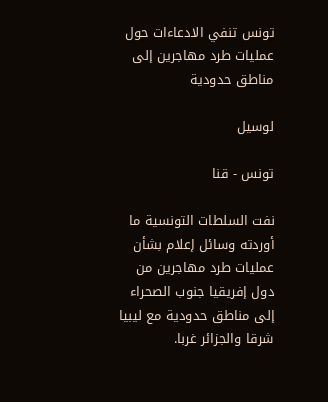تونس تنفي الادعاءات حول عمليات طرد مهاجرين إلى مناطق حدودية

لوسيل

تونس - قنا

نفت السلطات التونسية ما أوردته وسائل إعلام بشأن عمليات طرد مهاجرين من دول إفريقيا جنوب الصحراء إلى مناطق حدودية مع ليبيا شرقا والجزائر غربا.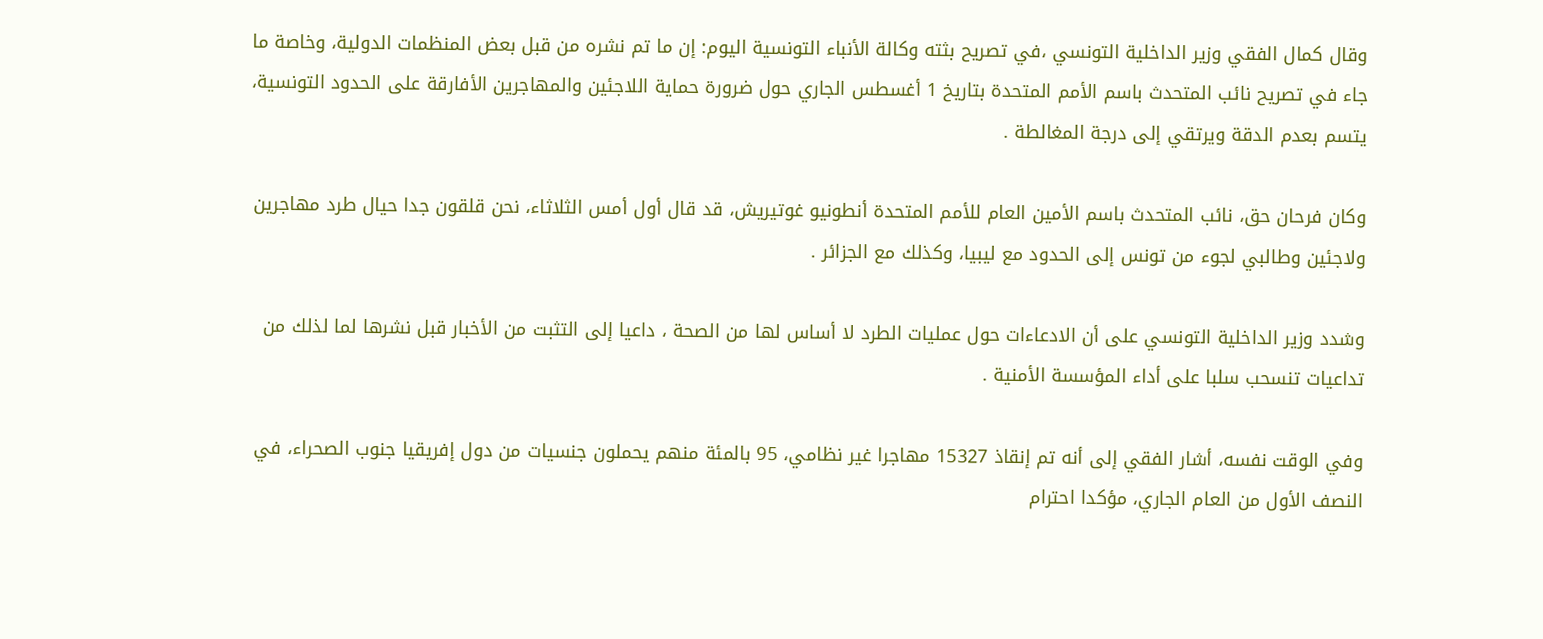وقال كمال الفقي وزير الداخلية التونسي ،في تصريح بثته وكالة الأنباء التونسية اليوم: إن ما تم نشره من قبل بعض المنظمات الدولية، وخاصة ما جاء في تصريح نائب المتحدث باسم الأمم المتحدة بتاريخ 1 أغسطس الجاري حول ضرورة حماية اللاجئين والمهاجرين الأفارقة على الحدود التونسية، يتسم بعدم الدقة ويرتقي إلى درجة المغالطة .

وكان فرحان حق، نائب المتحدث باسم الأمين العام للأمم المتحدة أنطونيو غوتيريش، قد قال أول أمس الثلاثاء، نحن قلقون جدا حيال طرد مهاجرين ولاجئين وطالبي لجوء من تونس إلى الحدود مع ليبيا، وكذلك مع الجزائر .

وشدد وزير الداخلية التونسي على أن الادعاءات حول عمليات الطرد لا أساس لها من الصحة ، داعيا إلى التثبت من الأخبار قبل نشرها لما لذلك من تداعيات تنسحب سلبا على أداء المؤسسة الأمنية .

وفي الوقت نفسه، أشار الفقي إلى أنه تم إنقاذ 15327 مهاجرا غير نظامي، 95 بالمئة منهم يحملون جنسيات من دول إفريقيا جنوب الصحراء، في النصف الأول من العام الجاري، مؤكدا احترام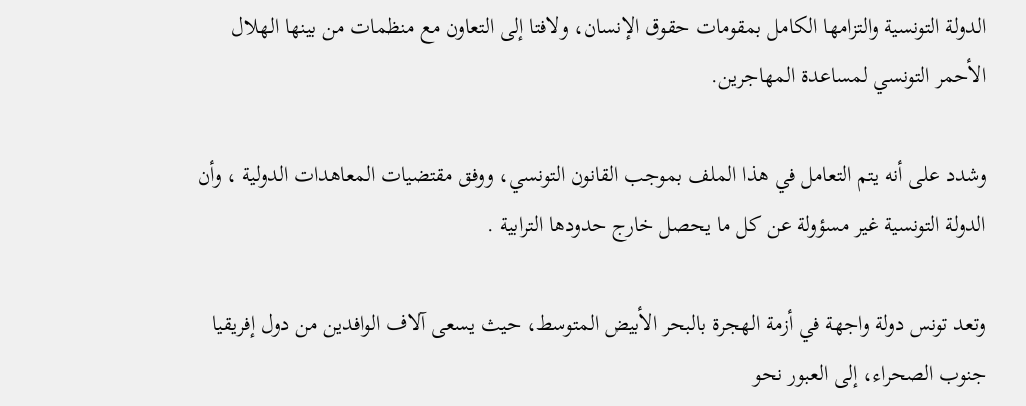الدولة التونسية والتزامها الكامل بمقومات حقوق الإنسان، ولافتا إلى التعاون مع منظمات من بينها الهلال الأحمر التونسي لمساعدة المهاجرين.

وشدد على أنه يتم التعامل في هذا الملف بموجب القانون التونسي، ووفق مقتضيات المعاهدات الدولية ، وأن الدولة التونسية غير مسؤولة عن كل ما يحصل خارج حدودها الترابية .

وتعد تونس دولة واجهة في أزمة الهجرة بالبحر الأبيض المتوسط، حيث يسعى آلاف الوافدين من دول إفريقيا جنوب الصحراء، إلى العبور نحو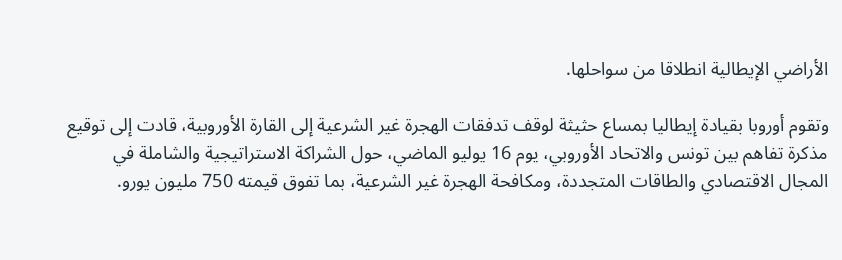الأراضي الإيطالية انطلاقا من سواحلها.

وتقوم أوروبا بقيادة إيطاليا بمساع حثيثة لوقف تدفقات الهجرة غير الشرعية إلى القارة الأوروبية، قادت إلى توقيع مذكرة تفاهم بين تونس والاتحاد الأوروبي، يوم 16 يوليو الماضي، حول الشراكة الاستراتيجية والشاملة في المجال الاقتصادي والطاقات المتجددة، ومكافحة الهجرة غير الشرعية، بما تفوق قيمته 750 مليون يورو.